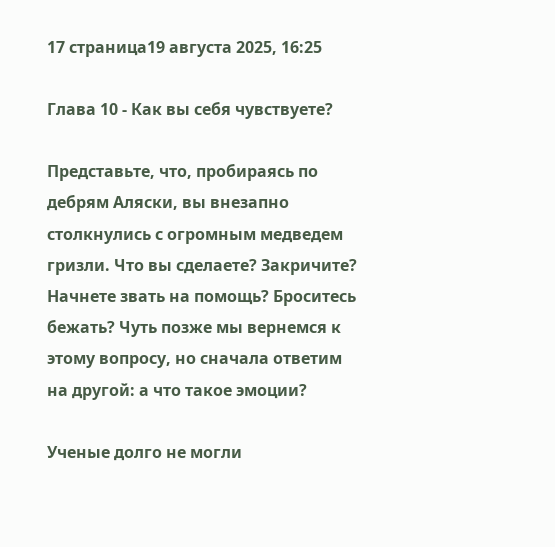17 страница19 августа 2025, 16:25

Глава 10 - Как вы себя чувствуете?

Представьте, что, пробираясь по дебрям Аляски, вы внезапно столкнулись с огромным медведем гризли. Что вы сделаете? Закричите? Начнете звать на помощь? Броситесь бежать? Чуть позже мы вернемся к этому вопросу, но сначала ответим на другой: а что такое эмоции?

Ученые долго не могли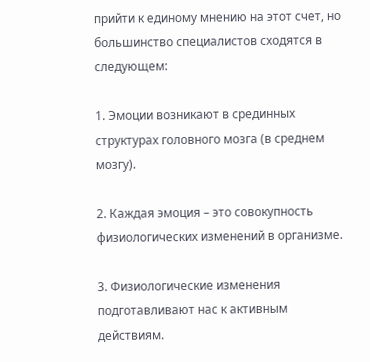прийти к единому мнению на этот счет, но большинство специалистов сходятся в следующем:

1. Эмоции возникают в срединных структурах головного мозга (в среднем мозгу).

2. Каждая эмоция – это совокупность физиологических изменений в организме.

3. Физиологические изменения подготавливают нас к активным действиям.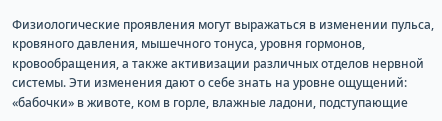Физиологические проявления могут выражаться в изменении пульса, кровяного давления, мышечного тонуса, уровня гормонов, кровообращения, а также активизации различных отделов нервной системы. Эти изменения дают о себе знать на уровне ощущений: «бабочки» в животе, ком в горле, влажные ладони, подступающие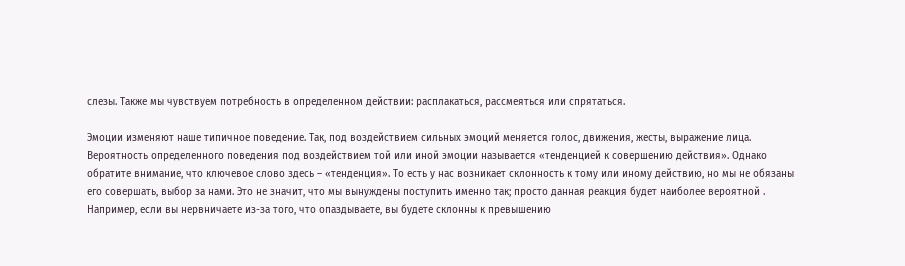слезы. Также мы чувствуем потребность в определенном действии: расплакаться, рассмеяться или спрятаться.

Эмоции изменяют наше типичное поведение. Так, под воздействием сильных эмоций меняется голос, движения, жесты, выражение лица. Вероятность определенного поведения под воздействием той или иной эмоции называется «тенденцией к совершению действия». Однако обратите внимание, что ключевое слово здесь – «тенденция». То есть у нас возникает склонность к тому или иному действию, но мы не обязаны его совершать, выбор за нами. Это не значит, что мы вынуждены поступить именно так; просто данная реакция будет наиболее вероятной . Например, если вы нервничаете из-за того, что опаздываете, вы будете склонны к превышению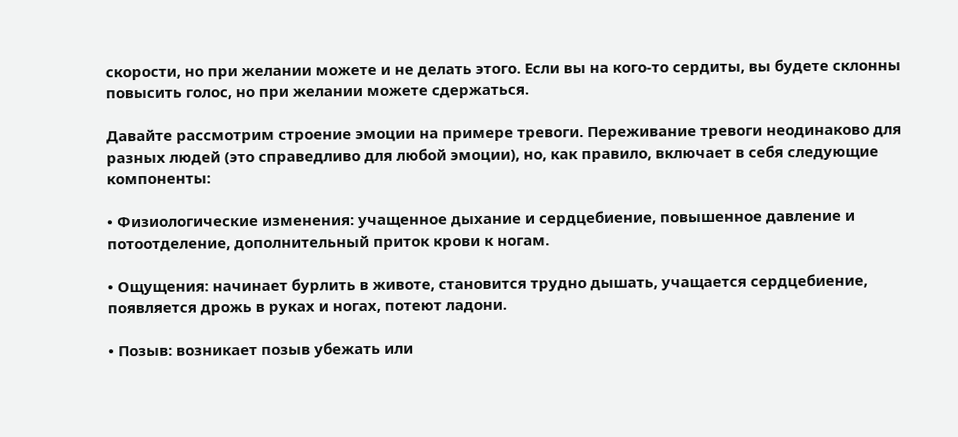скорости, но при желании можете и не делать этого. Если вы на кого-то сердиты, вы будете склонны повысить голос, но при желании можете сдержаться.

Давайте рассмотрим строение эмоции на примере тревоги. Переживание тревоги неодинаково для разных людей (это справедливо для любой эмоции), но, как правило, включает в себя следующие компоненты:

• Физиологические изменения: учащенное дыхание и сердцебиение, повышенное давление и потоотделение, дополнительный приток крови к ногам.

• Ощущения: начинает бурлить в животе, становится трудно дышать, учащается сердцебиение, появляется дрожь в руках и ногах, потеют ладони.

• Позыв: возникает позыв убежать или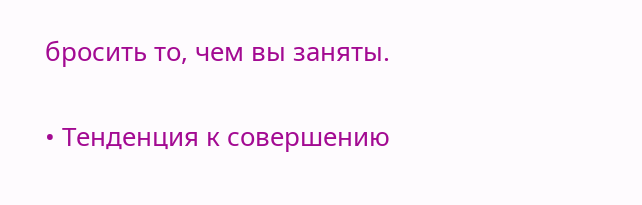бросить то, чем вы заняты.

• Тенденция к совершению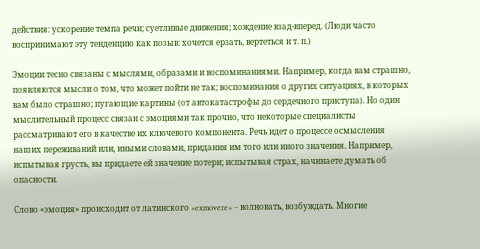действия: ускорение темпа речи; суетливые движения; хождение взад-вперед. (Люди часто воспринимают эту тенденцию как позыв: хочется ерзать, вертеться и т. п.)

Эмоции тесно связаны с мыслями, образами и воспоминаниями. Например, когда вам страшно, появляются мысли о том, что может пойти не так; воспоминания о других ситуациях, в которых вам было страшно; пугающие картины (от автокатастрофы до сердечного приступа). Но один мыслительный процесс связан с эмоциями так прочно, что некоторые специалисты рассматривают его в качестве их ключевого компонента. Речь идет о процессе осмысления наших переживаний или, иными словами, придания им того или иного значения. Например, испытывая грусть, вы придаете ей значение потери; испытывая страх, начинаете думать об опасности.

Слово «эмоция» происходит от латинского «exmovere» – волновать, возбуждать. Многие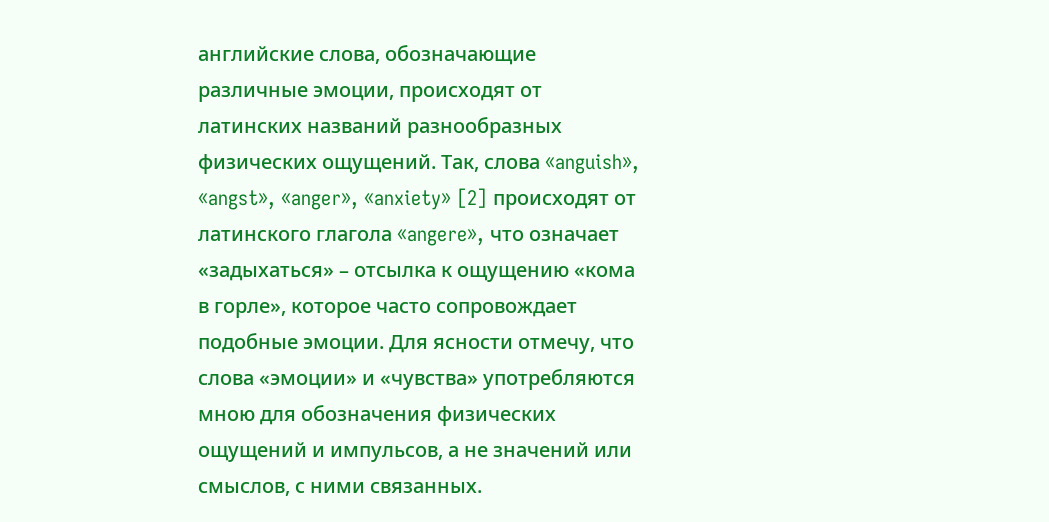английские слова, обозначающие различные эмоции, происходят от латинских названий разнообразных физических ощущений. Так, слова «anguish», «angst», «anger», «anxiety» [2] происходят от латинского глагола «angere», что означает «задыхаться» – отсылка к ощущению «кома в горле», которое часто сопровождает подобные эмоции. Для ясности отмечу, что слова «эмоции» и «чувства» употребляются мною для обозначения физических ощущений и импульсов, а не значений или смыслов, с ними связанных.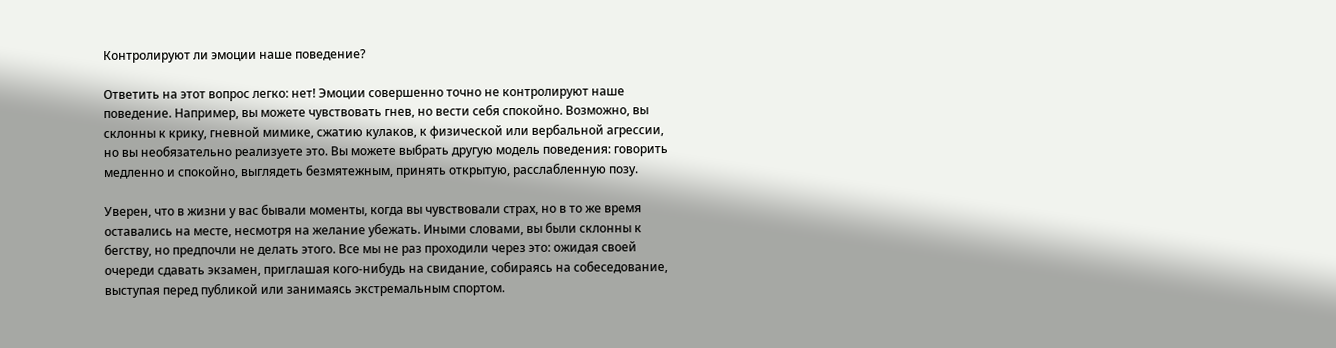Контролируют ли эмоции наше поведение?

Ответить на этот вопрос легко: нет! Эмоции совершенно точно не контролируют наше поведение. Например, вы можете чувствовать гнев, но вести себя спокойно. Возможно, вы склонны к крику, гневной мимике, сжатию кулаков, к физической или вербальной агрессии, но вы необязательно реализуете это. Вы можете выбрать другую модель поведения: говорить медленно и спокойно, выглядеть безмятежным, принять открытую, расслабленную позу.

Уверен, что в жизни у вас бывали моменты, когда вы чувствовали страх, но в то же время оставались на месте, несмотря на желание убежать. Иными словами, вы были склонны к бегству, но предпочли не делать этого. Все мы не раз проходили через это: ожидая своей очереди сдавать экзамен, приглашая кого-нибудь на свидание, собираясь на собеседование, выступая перед публикой или занимаясь экстремальным спортом.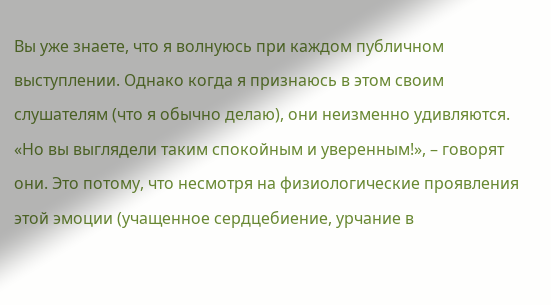Вы уже знаете, что я волнуюсь при каждом публичном выступлении. Однако когда я признаюсь в этом своим слушателям (что я обычно делаю), они неизменно удивляются. «Но вы выглядели таким спокойным и уверенным!», – говорят они. Это потому, что несмотря на физиологические проявления этой эмоции (учащенное сердцебиение, урчание в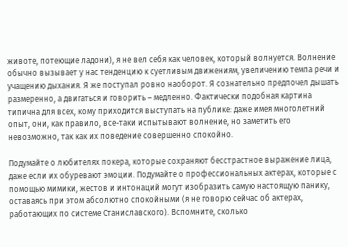животе, потеющие ладони), я не вел себя как человек, который волнуется. Волнение обычно вызывает у нас тенденцию к суетливым движениям, увеличению темпа речи и учащению дыхания. Я же поступал ровно наоборот. Я сознательно предпочел дышать размеренно, а двигаться и говорить – медленно. Фактически подобная картина типична для всех, кому приходится выступать на публике: даже имея многолетний опыт, они, как правило, все-таки испытывают волнение, но заметить его невозможно, так как их поведение совершенно спокойно.

Подумайте о любителях покера, которые сохраняют бесстрастное выражение лица, даже если их обуревают эмоции. Подумайте о профессиональных актерах, которые с помощью мимики, жестов и интонаций могут изобразить самую настоящую панику, оставаясь при этом абсолютно спокойными (я не говорю сейчас об актерах, работающих по системе Станиславского). Вспомните, сколько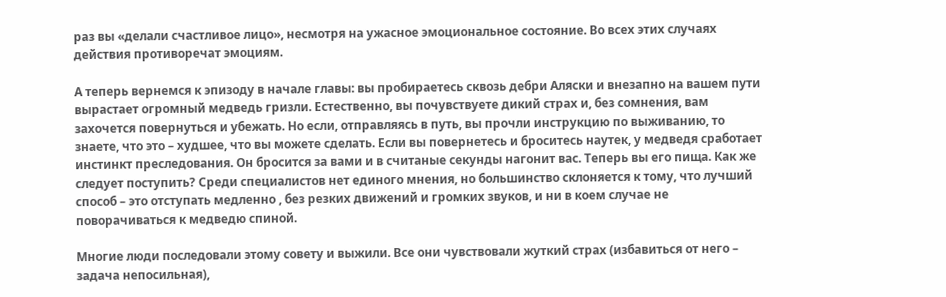раз вы «делали счастливое лицо», несмотря на ужасное эмоциональное состояние. Во всех этих случаях действия противоречат эмоциям.

А теперь вернемся к эпизоду в начале главы: вы пробираетесь сквозь дебри Аляски и внезапно на вашем пути вырастает огромный медведь гризли. Естественно, вы почувствуете дикий страх и, без сомнения, вам захочется повернуться и убежать. Но если, отправляясь в путь, вы прочли инструкцию по выживанию, то знаете, что это – худшее, что вы можете сделать. Если вы повернетесь и броситесь наутек, у медведя сработает инстинкт преследования. Он бросится за вами и в считаные секунды нагонит вас. Теперь вы его пища. Как же следует поступить? Среди специалистов нет единого мнения, но большинство склоняется к тому, что лучший способ – это отступать медленно , без резких движений и громких звуков, и ни в коем случае не поворачиваться к медведю спиной.

Многие люди последовали этому совету и выжили. Все они чувствовали жуткий страх (избавиться от него – задача непосильная),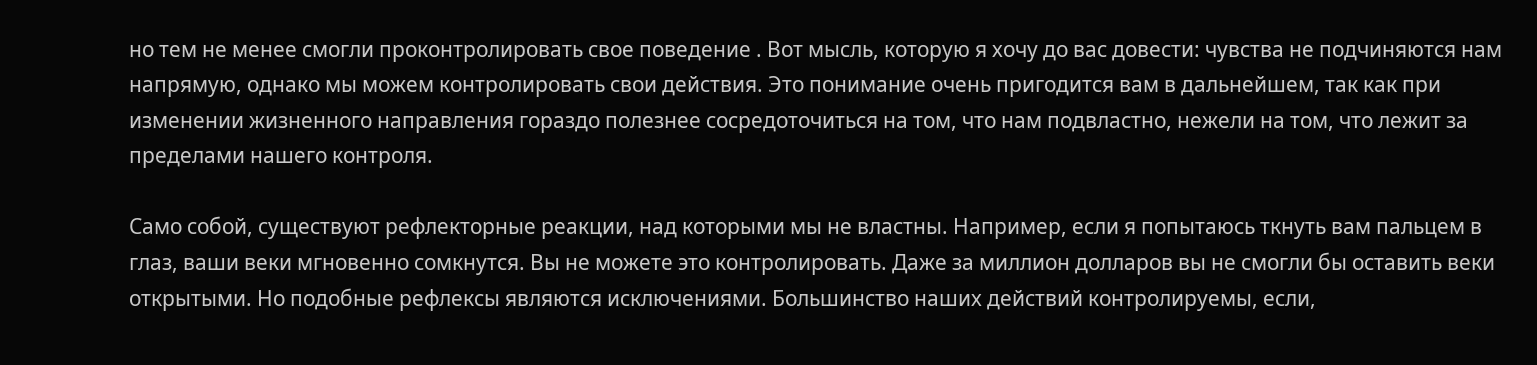но тем не менее смогли проконтролировать свое поведение . Вот мысль, которую я хочу до вас довести: чувства не подчиняются нам напрямую, однако мы можем контролировать свои действия. Это понимание очень пригодится вам в дальнейшем, так как при изменении жизненного направления гораздо полезнее сосредоточиться на том, что нам подвластно, нежели на том, что лежит за пределами нашего контроля.

Само собой, существуют рефлекторные реакции, над которыми мы не властны. Например, если я попытаюсь ткнуть вам пальцем в глаз, ваши веки мгновенно сомкнутся. Вы не можете это контролировать. Даже за миллион долларов вы не смогли бы оставить веки открытыми. Но подобные рефлексы являются исключениями. Большинство наших действий контролируемы, если,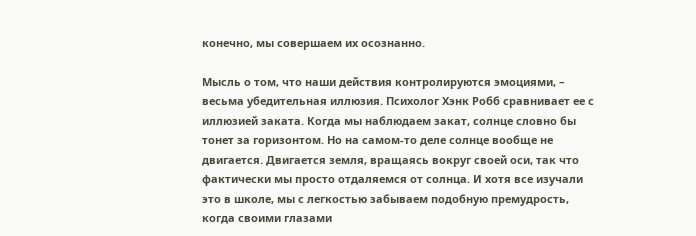конечно, мы совершаем их осознанно.

Мысль о том, что наши действия контролируются эмоциями, – весьма убедительная иллюзия. Психолог Хэнк Робб сравнивает ее с иллюзией заката. Когда мы наблюдаем закат, солнце словно бы тонет за горизонтом. Но на самом-то деле солнце вообще не двигается. Двигается земля, вращаясь вокруг своей оси, так что фактически мы просто отдаляемся от солнца. И хотя все изучали это в школе, мы с легкостью забываем подобную премудрость, когда своими глазами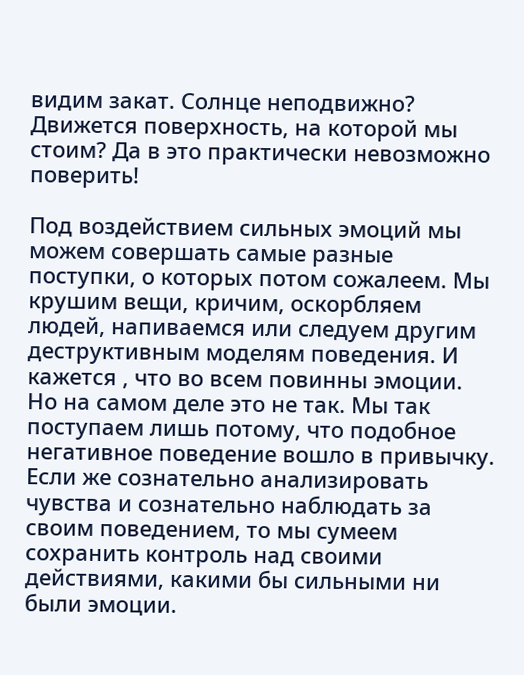видим закат. Солнце неподвижно? Движется поверхность, на которой мы стоим? Да в это практически невозможно поверить!

Под воздействием сильных эмоций мы можем совершать самые разные поступки, о которых потом сожалеем. Мы крушим вещи, кричим, оскорбляем людей, напиваемся или следуем другим деструктивным моделям поведения. И кажется , что во всем повинны эмоции. Но на самом деле это не так. Мы так поступаем лишь потому, что подобное негативное поведение вошло в привычку. Если же сознательно анализировать чувства и сознательно наблюдать за своим поведением, то мы сумеем сохранить контроль над своими действиями, какими бы сильными ни были эмоции.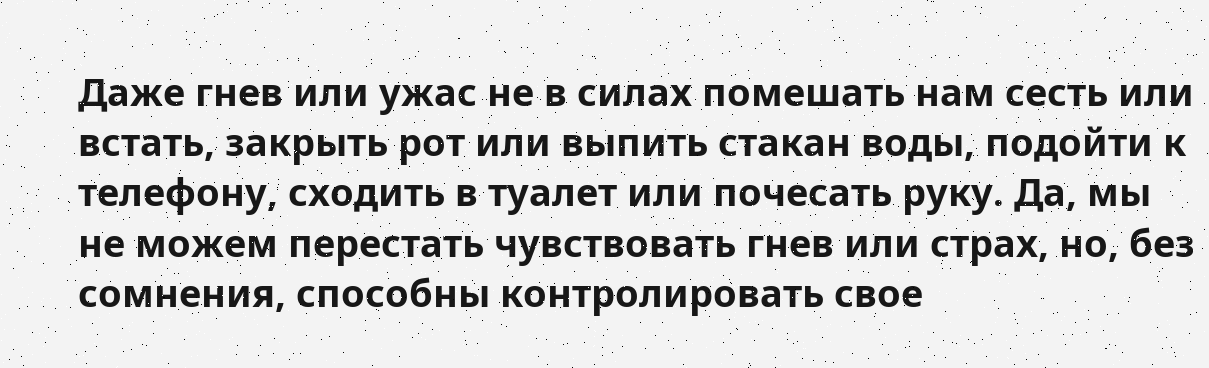Даже гнев или ужас не в силах помешать нам сесть или встать, закрыть рот или выпить стакан воды, подойти к телефону, сходить в туалет или почесать руку. Да, мы не можем перестать чувствовать гнев или страх, но, без сомнения, способны контролировать свое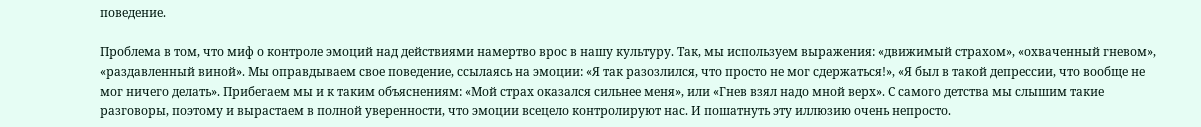поведение.

Проблема в том, что миф о контроле эмоций над действиями намертво врос в нашу культуру. Так, мы используем выражения: «движимый страхом», «охваченный гневом», «раздавленный виной». Мы оправдываем свое поведение, ссылаясь на эмоции: «Я так разозлился, что просто не мог сдержаться!», «Я был в такой депрессии, что вообще не мог ничего делать». Прибегаем мы и к таким объяснениям: «Мой страх оказался сильнее меня», или «Гнев взял надо мной верх». С самого детства мы слышим такие разговоры, поэтому и вырастаем в полной уверенности, что эмоции всецело контролируют нас. И пошатнуть эту иллюзию очень непросто.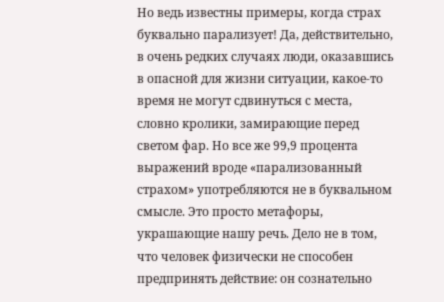Но ведь известны примеры, когда страх буквально парализует! Да, действительно, в очень редких случаях люди, оказавшись в опасной для жизни ситуации, какое-то время не могут сдвинуться с места, словно кролики, замирающие перед светом фар. Но все же 99,9 процента выражений вроде «парализованный страхом» употребляются не в буквальном смысле. Это просто метафоры, украшающие нашу речь. Дело не в том, что человек физически не способен предпринять действие: он сознательно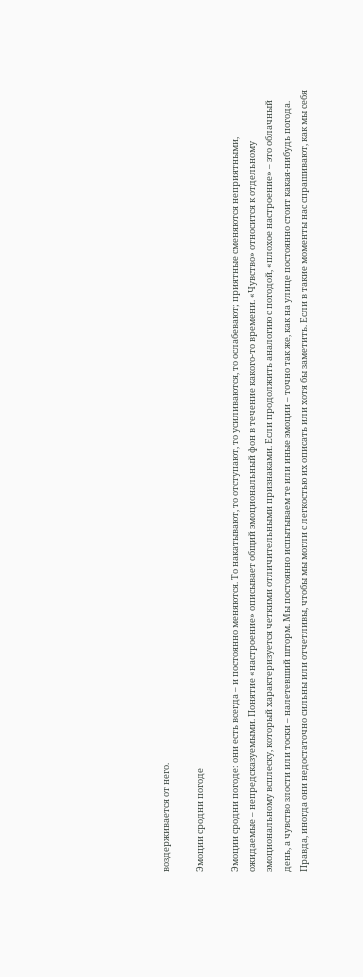воздерживается от него.

Эмоции сродни погоде

Эмоции сродни погоде: они есть всегда – и постоянно меняются. То накатывают, то отступают, то усиливаются, то ослабевают; приятные сменяются неприятными, ожидаемые – непредсказуемыми. Понятие «настроение» описывает общий эмоциональный фон в течение какого-то времени. «Чувство» относится к отдельному эмоциональному всплеску, который характеризуется четкими отличительными признаками. Если продолжить аналогию с погодой, «плохое настроение» – это облачный день, а чувство злости или тоски – налетевший шторм. Мы постоянно испытываем те или иные эмоции – точно так же, как на улице постоянно стоит какая-нибудь погода. Правда, иногда они недостаточно сильны или отчетливы, чтобы мы могли с легкостью их описать или хотя бы заметить. Если в такие моменты нас спрашивают, как мы себя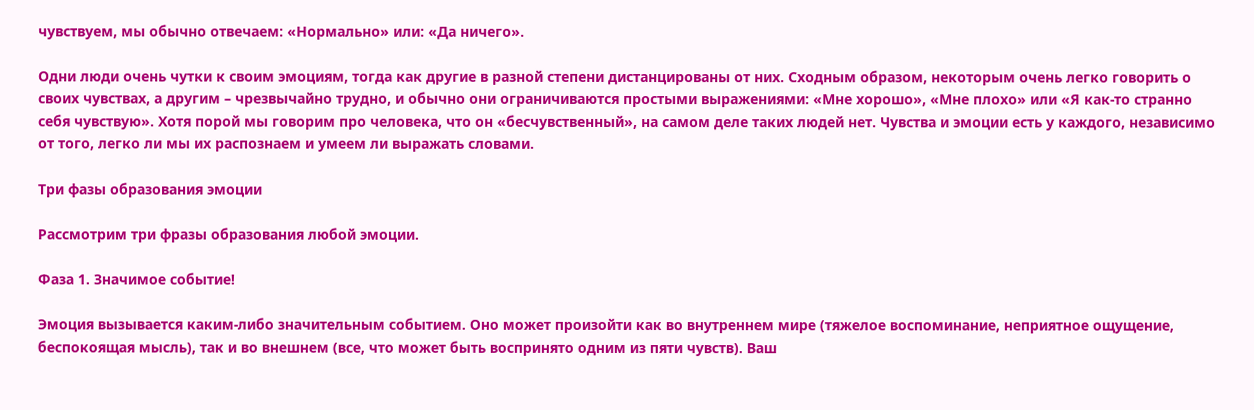чувствуем, мы обычно отвечаем: «Нормально» или: «Да ничего».

Одни люди очень чутки к своим эмоциям, тогда как другие в разной степени дистанцированы от них. Сходным образом, некоторым очень легко говорить о своих чувствах, а другим – чрезвычайно трудно, и обычно они ограничиваются простыми выражениями: «Мне хорошо», «Мне плохо» или «Я как-то странно себя чувствую». Хотя порой мы говорим про человека, что он «бесчувственный», на самом деле таких людей нет. Чувства и эмоции есть у каждого, независимо от того, легко ли мы их распознаем и умеем ли выражать словами.

Три фазы образования эмоции

Рассмотрим три фразы образования любой эмоции.

Фаза 1. Значимое событие!

Эмоция вызывается каким-либо значительным событием. Оно может произойти как во внутреннем мире (тяжелое воспоминание, неприятное ощущение, беспокоящая мысль), так и во внешнем (все, что может быть воспринято одним из пяти чувств). Ваш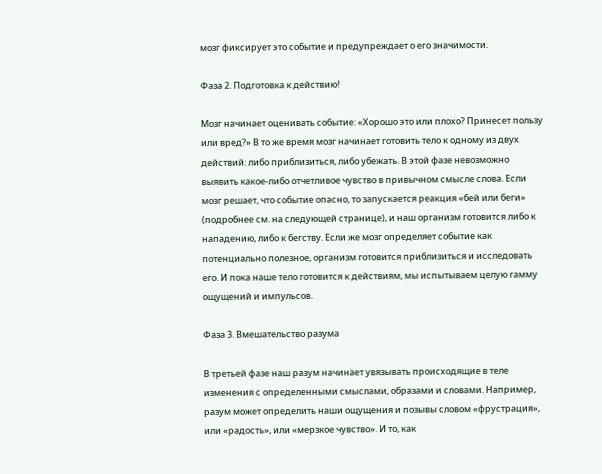мозг фиксирует это событие и предупреждает о его значимости.

Фаза 2. Подготовка к действию!

Мозг начинает оценивать событие: «Хорошо это или плохо? Принесет пользу или вред?» В то же время мозг начинает готовить тело к одному из двух действий: либо приблизиться, либо убежать. В этой фазе невозможно выявить какое-либо отчетливое чувство в привычном смысле слова. Если мозг решает, что событие опасно, то запускается реакция «бей или беги» (подробнее см. на следующей странице), и наш организм готовится либо к нападению, либо к бегству. Если же мозг определяет событие как потенциально полезное, организм готовится приблизиться и исследовать его. И пока наше тело готовится к действиям, мы испытываем целую гамму ощущений и импульсов.

Фаза 3. Вмешательство разума

В третьей фазе наш разум начинает увязывать происходящие в теле изменения с определенными смыслами, образами и словами. Например, разум может определить наши ощущения и позывы словом «фрустрация», или «радость», или «мерзкое чувство». И то, как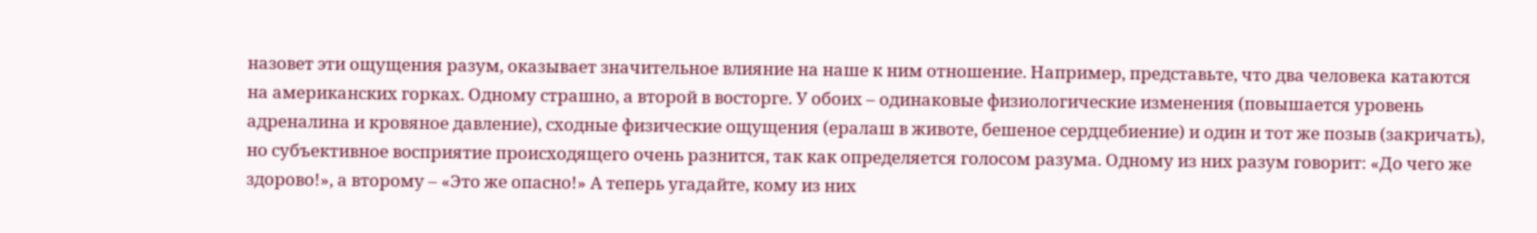назовет эти ощущения разум, оказывает значительное влияние на наше к ним отношение. Например, представьте, что два человека катаются на американских горках. Одному страшно, а второй в восторге. У обоих – одинаковые физиологические изменения (повышается уровень адреналина и кровяное давление), сходные физические ощущения (ералаш в животе, бешеное сердцебиение) и один и тот же позыв (закричать), но субъективное восприятие происходящего очень разнится, так как определяется голосом разума. Одному из них разум говорит: «До чего же здорово!», а второму – «Это же опасно!» А теперь угадайте, кому из них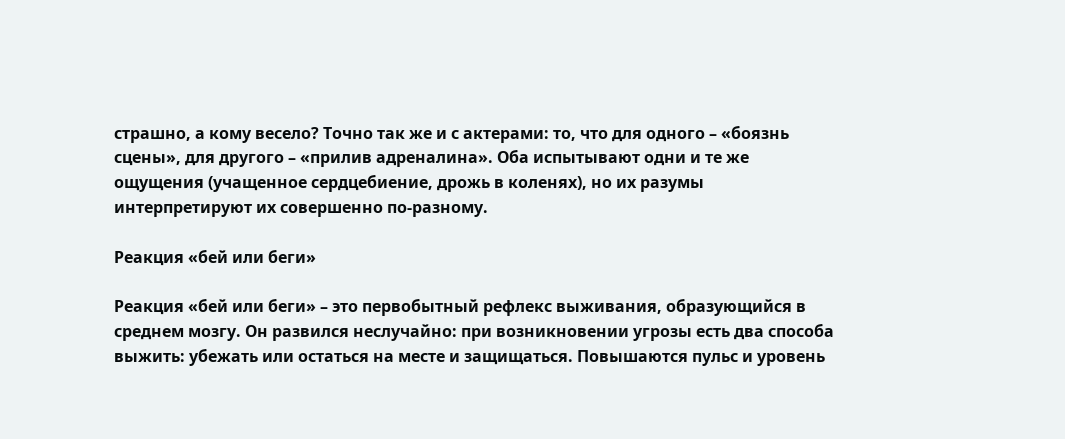страшно, а кому весело? Точно так же и с актерами: то, что для одного – «боязнь сцены», для другого – «прилив адреналина». Оба испытывают одни и те же ощущения (учащенное сердцебиение, дрожь в коленях), но их разумы интерпретируют их совершенно по-разному.

Реакция «бей или беги»

Реакция «бей или беги» – это первобытный рефлекс выживания, образующийся в среднем мозгу. Он развился неслучайно: при возникновении угрозы есть два способа выжить: убежать или остаться на месте и защищаться. Повышаются пульс и уровень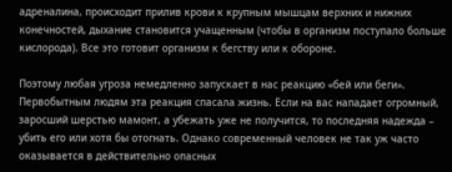адреналина, происходит прилив крови к крупным мышцам верхних и нижних конечностей, дыхание становится учащенным (чтобы в организм поступало больше кислорода). Все это готовит организм к бегству или к обороне.

Поэтому любая угроза немедленно запускает в нас реакцию «бей или беги». Первобытным людям эта реакция спасала жизнь. Если на вас нападает огромный, заросший шерстью мамонт, а убежать уже не получится, то последняя надежда – убить его или хотя бы отогнать. Однако современный человек не так уж часто оказывается в действительно опасных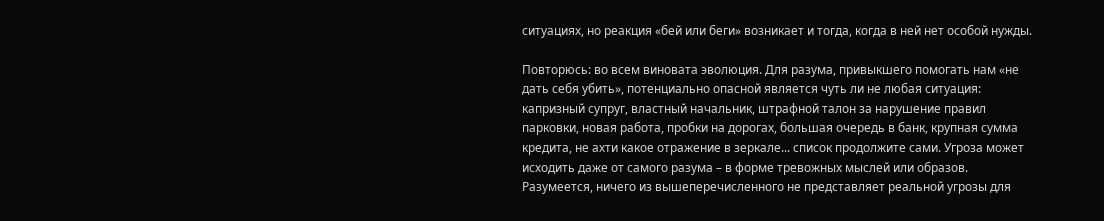ситуациях, но реакция «бей или беги» возникает и тогда, когда в ней нет особой нужды.

Повторюсь: во всем виновата эволюция. Для разума, привыкшего помогать нам «не дать себя убить», потенциально опасной является чуть ли не любая ситуация: капризный супруг, властный начальник, штрафной талон за нарушение правил парковки, новая работа, пробки на дорогах, большая очередь в банк, крупная сумма кредита, не ахти какое отражение в зеркале... список продолжите сами. Угроза может исходить даже от самого разума – в форме тревожных мыслей или образов. Разумеется, ничего из вышеперечисленного не представляет реальной угрозы для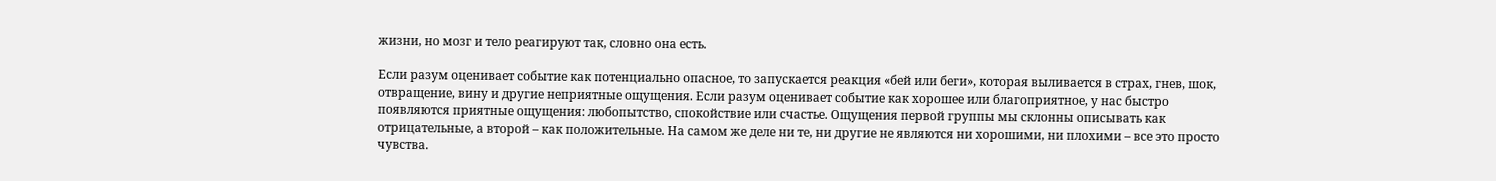жизни, но мозг и тело реагируют так, словно она есть.

Если разум оценивает событие как потенциально опасное, то запускается реакция «бей или беги», которая выливается в страх, гнев, шок, отвращение, вину и другие неприятные ощущения. Если разум оценивает событие как хорошее или благоприятное, у нас быстро появляются приятные ощущения: любопытство, спокойствие или счастье. Ощущения первой группы мы склонны описывать как отрицательные, а второй – как положительные. На самом же деле ни те, ни другие не являются ни хорошими, ни плохими – все это просто чувства.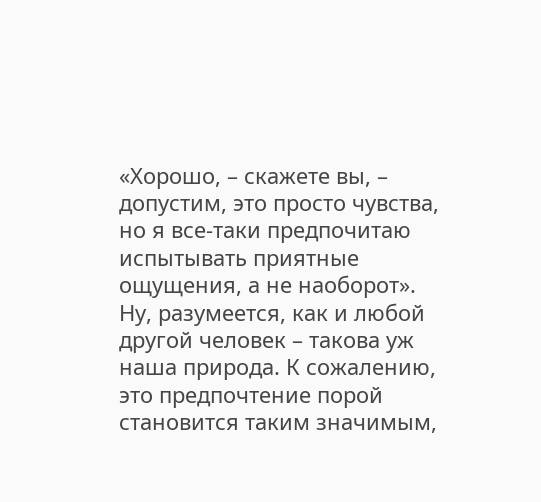«Хорошо, – скажете вы, – допустим, это просто чувства, но я все-таки предпочитаю испытывать приятные ощущения, а не наоборот». Ну, разумеется, как и любой другой человек – такова уж наша природа. К сожалению, это предпочтение порой становится таким значимым,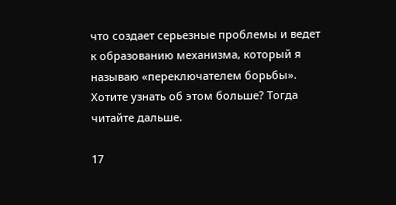что создает серьезные проблемы и ведет к образованию механизма, который я называю «переключателем борьбы». Хотите узнать об этом больше? Тогда читайте дальше.

17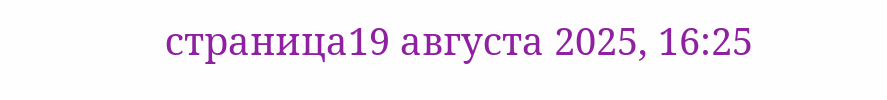страница19 августа 2025, 16:25